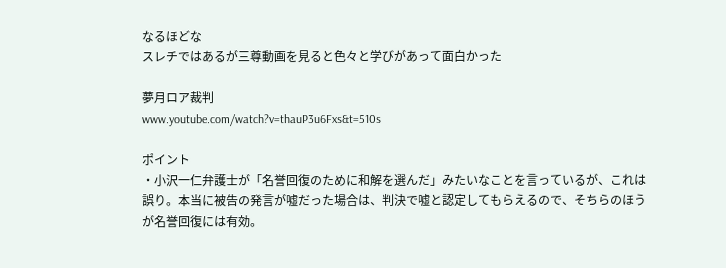なるほどな
スレチではあるが三尊動画を見ると色々と学びがあって面白かった

夢月ロア裁判
www.youtube.com/watch?v=thauP3u6Fxs&t=510s

ポイント
・小沢一仁弁護士が「名誉回復のために和解を選んだ」みたいなことを言っているが、これは誤り。本当に被告の発言が嘘だった場合は、判決で嘘と認定してもらえるので、そちらのほうが名誉回復には有効。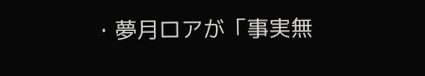・夢月ロアが「事実無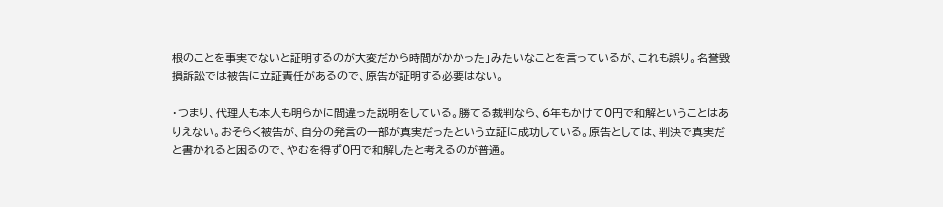根のことを事実でないと証明するのが大変だから時間がかかった」みたいなことを言っているが、これも誤り。名誉毀損訴訟では被告に立証責任があるので、原告が証明する必要はない。

・つまり、代理人も本人も明らかに間違った説明をしている。勝てる裁判なら、6年もかけて0円で和解ということはありえない。おそらく被告が、自分の発言の一部が真実だったという立証に成功している。原告としては、判決で真実だと書かれると困るので、やむを得ず0円で和解したと考えるのが普通。